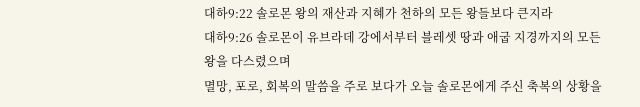대하9:22 솔로몬 왕의 재산과 지혜가 천하의 모든 왕들보다 큰지라
대하9:26 솔로몬이 유브라데 강에서부터 블레셋 땅과 애굽 지경까지의 모든 왕을 다스렸으며
멸망, 포로, 회복의 말씀을 주로 보다가 오늘 솔로몬에게 주신 축복의 상황을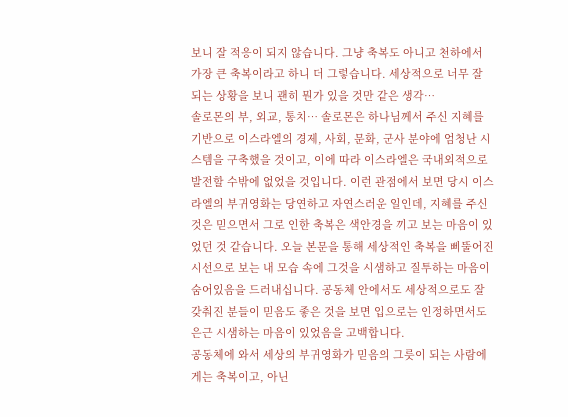보니 잘 적응이 되지 않습니다. 그냥 축복도 아니고 천하에서 가장 큰 축복이라고 하니 더 그렇습니다. 세상적으로 너무 잘 되는 상황을 보니 괜히 뭔가 있을 것만 같은 생각…
솔로몬의 부, 외교, 통치… 솔로몬은 하나님께서 주신 지혜를 기반으로 이스라엘의 경제, 사회, 문화, 군사 분야에 엄청난 시스템을 구축했을 것이고, 이에 따라 이스라엘은 국내외적으로 발전할 수밖에 없었을 것입니다. 이런 관점에서 보면 당시 이스라엘의 부귀영화는 당연하고 자연스러운 일인데, 지혜를 주신 것은 믿으면서 그로 인한 축복은 색안경을 끼고 보는 마음이 있었던 것 같습니다. 오늘 본문을 통해 세상적인 축복을 삐뚤어진 시선으로 보는 내 모습 속에 그것을 시샘하고 질투하는 마음이 숨어있음을 드러내십니다. 공동체 안에서도 세상적으로도 잘 갖춰진 분들이 믿음도 좋은 것을 보면 입으로는 인정하면서도 은근 시샘하는 마음이 있었음을 고백합니다.
공동체에 와서 세상의 부귀영화가 믿음의 그릇이 되는 사람에게는 축복이고, 아닌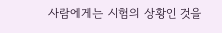사람에게는 시험의 상황인 것을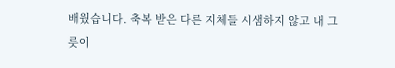배웠습니다. 축복 받은 다른 지체들 시샘하지 않고 내 그릇이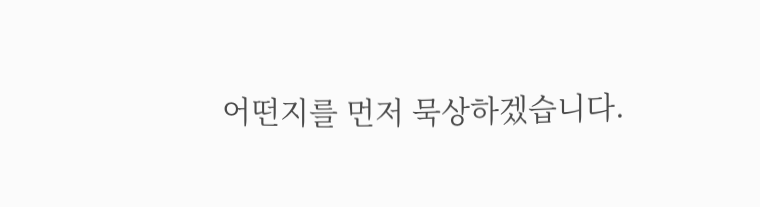어떤지를 먼저 묵상하겠습니다.